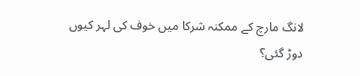لانگ مارچ کے ممکنہ شرکا میں خوف کی لہر کیوں دوڑ گئی؟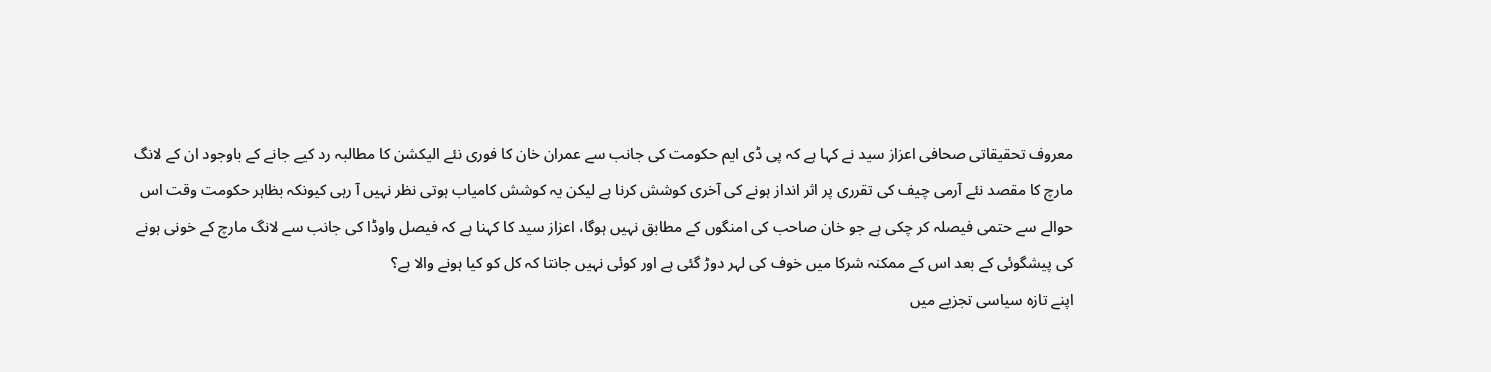معروف تحقیقاتی صحافی اعزاز سید نے کہا ہے کہ پی ڈی ایم حکومت کی جانب سے عمران خان کا فوری نئے الیکشن کا مطالبہ رد کیے جانے کے باوجود ان کے لانگ مارچ کا مقصد نئے آرمی چیف کی تقرری پر اثر انداز ہونے کی آخری کوشش کرنا ہے لیکن یہ کوشش کامیاب ہوتی نظر نہیں آ رہی کیونکہ بظاہر حکومت وقت اس حوالے سے حتمی فیصلہ کر چکی ہے جو خان صاحب کی امنگوں کے مطابق نہیں ہوگا، اعزاز سید کا کہنا ہے کہ فیصل واوڈا کی جانب سے لانگ مارچ کے خونی ہونے کی پیشگوئی کے بعد اس کے ممکنہ شرکا میں خوف کی لہر دوڑ گئی ہے اور کوئی نہیں جانتا کہ کل کو کیا ہونے والا ہے؟
اپنے تازہ سیاسی تجزیے میں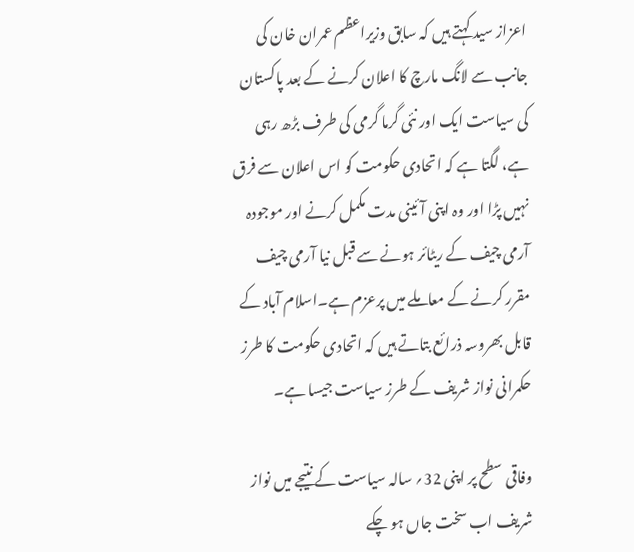اعزاز سید کہتے ہیں کہ سابق وزیراعظم عمران خان کی جانب سے لانگ مارچ کا اعلان کرنے کے بعد پاکستان کی سیاست ایک اور نئی گرما گرمی کی طرف بڑھ رہی ہے، لگتا ہے کہ اتحادی حکومت کو اس اعلان سے فرق نہیں پڑا اور وہ اپنی آئینی مدت مکمل کرنے اور موجودہ آرمی چیف کے ریٹائر ہونے سے قبل نیا آرمی چیف مقرر کرنے کے معاملے میں پرعزم ہے۔اسلام آباد کے قابل بھروسہ ذرائع بتاتے ہیں کہ اتحادی حکومت کا طرز حکمرانی نواز شریف کے طرز سیاست جیسا ہے۔

وفاقی سطح پر اپنی 32؍ سالہ سیاست کے نتیجے میں نواز شریف اب سخت جاں ہو چکے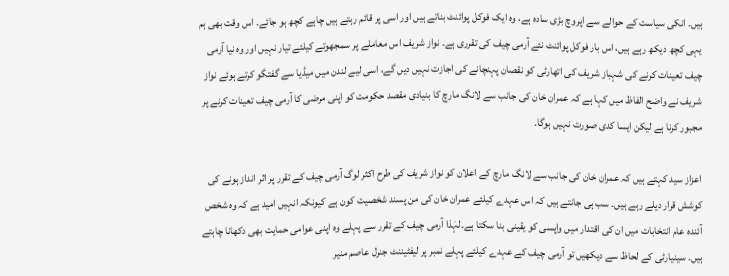ہیں۔ انکی سیاست کے حوالے سے اپروچ بڑی سادہ ہے، وہ ایک فوکل پوائنٹ بناتے ہیں اور اسی پر قائم رہتے ہیں چاہے کچھ ہو جائے۔ اس وقت بھی ہم یہی کچھ دیکھ رہے ہیں، اس بار فوکل پوائنٹ نئے آرمی چیف کی تقرری ہے۔ نواز شریف اس معاملے پر سمجھوتے کیلئے تیار نہیں اور وہ نیا آرمی چیف تعینات کرنے کی شہباز شریف کی اتھارٹی کو نقصان پہنچانے کی اجازت نہیں دیں گے، اسی لیے لندن میں میڈیا سے گفتگو کرتے ہوئے نواز شریف نے واضح الفاظ میں کہا ہے کہ عمران خان کی جانب سے لانگ مارچ کا بنیادی مقصد حکومت کو اپنی مرضی کا آرمی چیف تعینات کرنے پر مجبور کرنا ہے لیکن ایسا کدی صورت نہیں ہوگا۔

اعزاز سید کہتے ہیں کہ عمران خان کی جانب سے لانگ مارچ کے اعلان کو نواز شریف کی طرح اکثر لوگ آرمی چیف کے تقرر پر اثر انداز ہونے کی کوشش قرار دیلے رہے ہیں۔ سب ہی جانتے ہیں کہ اس عہدے کیلئے عمران خان کی من پسند شخصیت کون ہے کیونکہ انہیں امید ہے کہ وہ شخص آئندہ عام انتخابات میں ان کی اقتدار میں واپسی کو یقینی بنا سکتا ہے۔لہٰذا آرمی چیف کے تقرر سے پہلے وہ اپنی عوامی حمایت بھی دکھانا چاہتے ہیں۔ سینیارٹی کے لحاظ سے دیکھیں تو آرمی چیف کے عہدے کیلئے پہلے نمبر پر لیفٹیننٹ جنرل عاصم منیر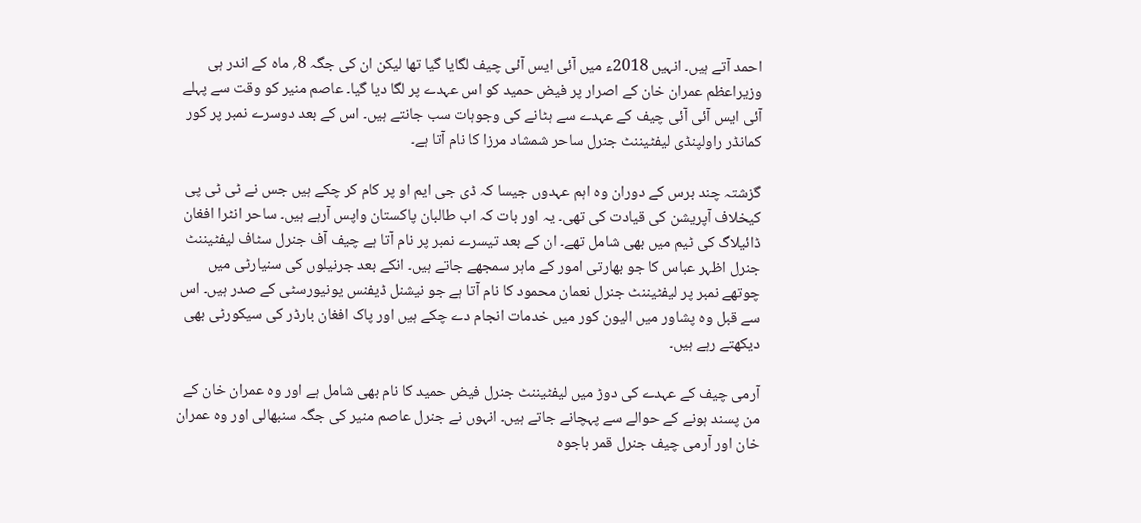احمد آتے ہیں۔ انہیں 2018ء میں آئی ایس آئی چیف لگایا گیا تھا لیکن ان کی جگہ 8؍ ماہ کے اندر ہی وزیراعظم عمران خان کے اصرار پر فیض حمید کو اس عہدے پر لگا دیا گیا۔ عاصم منیر کو وقت سے پہلے آئی ایس آئی آئی چیف کے عہدے سے ہٹانے کی وجوہات سب جانتے ہیں۔ اس کے بعد دوسرے نمبر پر کور کمانڈر راولپنڈی لیفٹیننٹ جنرل ساحر شمشاد مرزا کا نام آتا ہے۔

گزشتہ چند برس کے دوران وہ اہم عہدوں جیسا کہ ڈی جی ایم او پر کام کر چکے ہیں جس نے ٹی ٹی پی کیخلاف آپریشن کی قیادت کی تھی۔ یہ اور بات کہ اب طالبان پاکستان واپس آرہے ہیں۔ ساحر انٹرا افغان ڈائیلاگ کی ٹیم میں بھی شامل تھے۔ ان کے بعد تیسرے نمبر پر نام آتا ہے چیف آف جنرل سٹاف لیفٹیننٹ جنرل اظہر عباس کا جو بھارتی امور کے ماہر سمجھے جاتے ہیں۔ انکے بعد جرنیلوں کی سنیارٹی میں چوتھے نمبر پر لیفٹیننٹ جنرل نعمان محمود کا نام آتا ہے جو نیشنل ڈیفنس یونیورسٹی کے صدر ہیں۔ اس سے قبل وہ پشاور میں الیون کور میں خدمات انجام دے چکے ہیں اور پاک افغان بارڈر کی سیکورٹی بھی دیکھتے رہے ہیں۔

آرمی چیف کے عہدے کی دوڑ میں لیفٹیننٹ جنرل فیض حمید کا نام بھی شامل ہے اور وہ عمران خان کے من پسند ہونے کے حوالے سے پہچانے جاتے ہیں۔ انہوں نے جنرل عاصم منیر کی جگہ سنبھالی اور وہ عمران خان اور آرمی چیف جنرل قمر باجوہ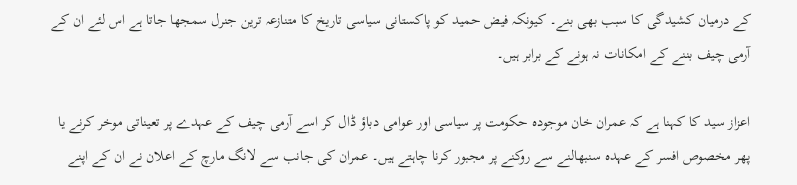کے درمیان کشیدگی کا سبب بھی بنے۔ کیونکہ فیض حمید کو پاکستانی سیاسی تاریخ کا متنازعہ ترین جنرل سمجھا جاتا ہے اس لئے ان کے آرمی چیف بننے کے امکانات نہ ہونے کے برابر ہیں۔

اعزاز سید کا کہنا ہے کہ عمران خان موجودہ حکومت پر سیاسی اور عوامی دباؤ ڈال کر اسے آرمی چیف کے عہدے پر تعیناتی موخر کرنے یا پھر مخصوص افسر کے عہدہ سنبھالنے سے روکنے پر مجبور کرنا چاہتے ہیں۔ عمران کی جانب سے لانگ مارچ کے اعلان نے ان کے اپنے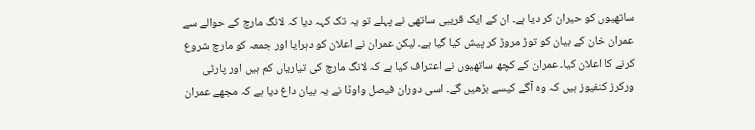ساتھیوں کو حیران کر دیا ہے۔ ان کے ایک قریبی ساتھی نے پہلے تو یہ تک کہہ دیا کہ لانگ مارچ کے حوالے سے عمران خان کے بیان کو توڑ مروڑ کر پیش کیا گیا ہے۔ لیکن عمران نے اعلان کو دہرایا اور جمعہ کو مارچ شروع کرنے کا اعلان کیا۔ عمران کے کچھ ساتھیوں نے اعتراف کیا ہے کہ لانگ مارچ کی تیاریاں کم ہیں اور پارٹی ورکرز کنفیوز ہیں کہ وہ آگے کیسے بڑھیں گے۔ اسی دوران فیصل واوڈا نے یہ بیان داغ دیا ہے کہ مجھے عمران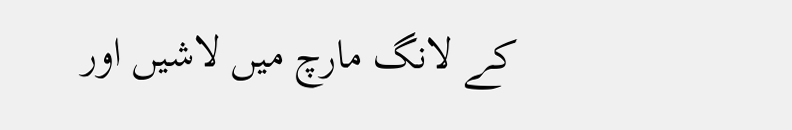کے لانگ مارچ میں لاشیں اور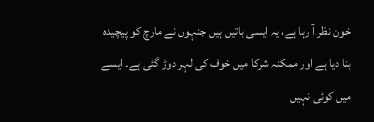خون نظر آ رہا ہے، یہ ایسی باتیں ہیں جنہوں نے مارچ کو پیچیدہ بنا دیا ہے اور ممکنہ شرکا میں خوف کی لہر دوڑ گئی ہے۔ ایسے میں کوئی نہیں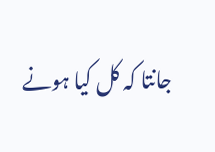جانتا کہ کل کیا ہونے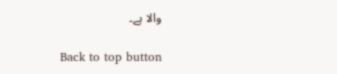والا ہے۔

Back to top button